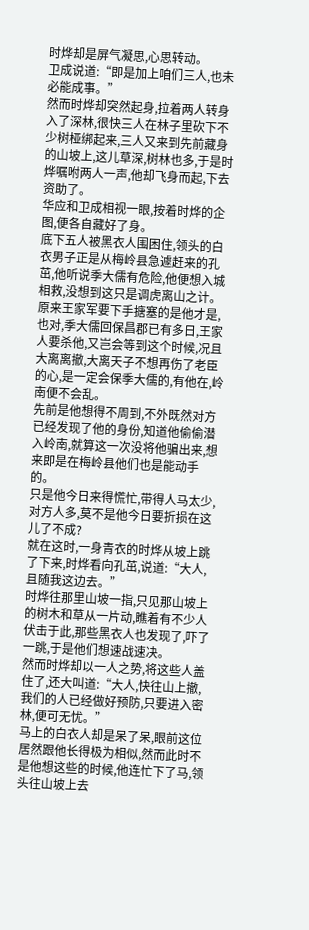时烨却是屏气凝思,心思转动。
卫成说道:“即是加上咱们三人,也未必能成事。”
然而时烨却突然起身,拉着两人转身入了深林,很快三人在林子里砍下不少树桠绑起来,三人又来到先前藏身的山坡上,这儿草深,树林也多,于是时烨嘱咐两人一声,他却飞身而起,下去资助了。
华应和卫成相视一眼,按着时烨的企图,便各自藏好了身。
底下五人被黑衣人围困住,领头的白衣男子正是从梅岭县急遽赶来的孔茁,他听说季大儒有危险,他便想入城相救,没想到这只是调虎离山之计。
原来王家军要下手搪塞的是他才是,也对,季大儒回保昌郡已有多日,王家人要杀他,又岂会等到这个时候,况且大离离撤,大离天子不想再伤了老臣的心,是一定会保季大儒的,有他在,岭南便不会乱。
先前是他想得不周到,不外既然对方已经发现了他的身份,知道他偷偷潜入岭南,就算这一次没将他骗出来,想来即是在梅岭县他们也是能动手的。
只是他今日来得慌忙,带得人马太少,对方人多,莫不是他今日要折损在这儿了不成?
就在这时,一身青衣的时烨从坡上跳了下来,时烨看向孔茁,说道:“大人,且随我这边去。”
时烨往那里山坡一指,只见那山坡上的树木和草从一片动,瞧着有不少人伏击于此,那些黑衣人也发现了,吓了一跳,于是他们想速战速决。
然而时烨却以一人之势,将这些人盖住了,还大叫道:“大人,快往山上撤,我们的人已经做好预防,只要进入密林,便可无忧。”
马上的白衣人却是呆了呆,眼前这位居然跟他长得极为相似,然而此时不是他想这些的时候,他连忙下了马,领头往山坡上去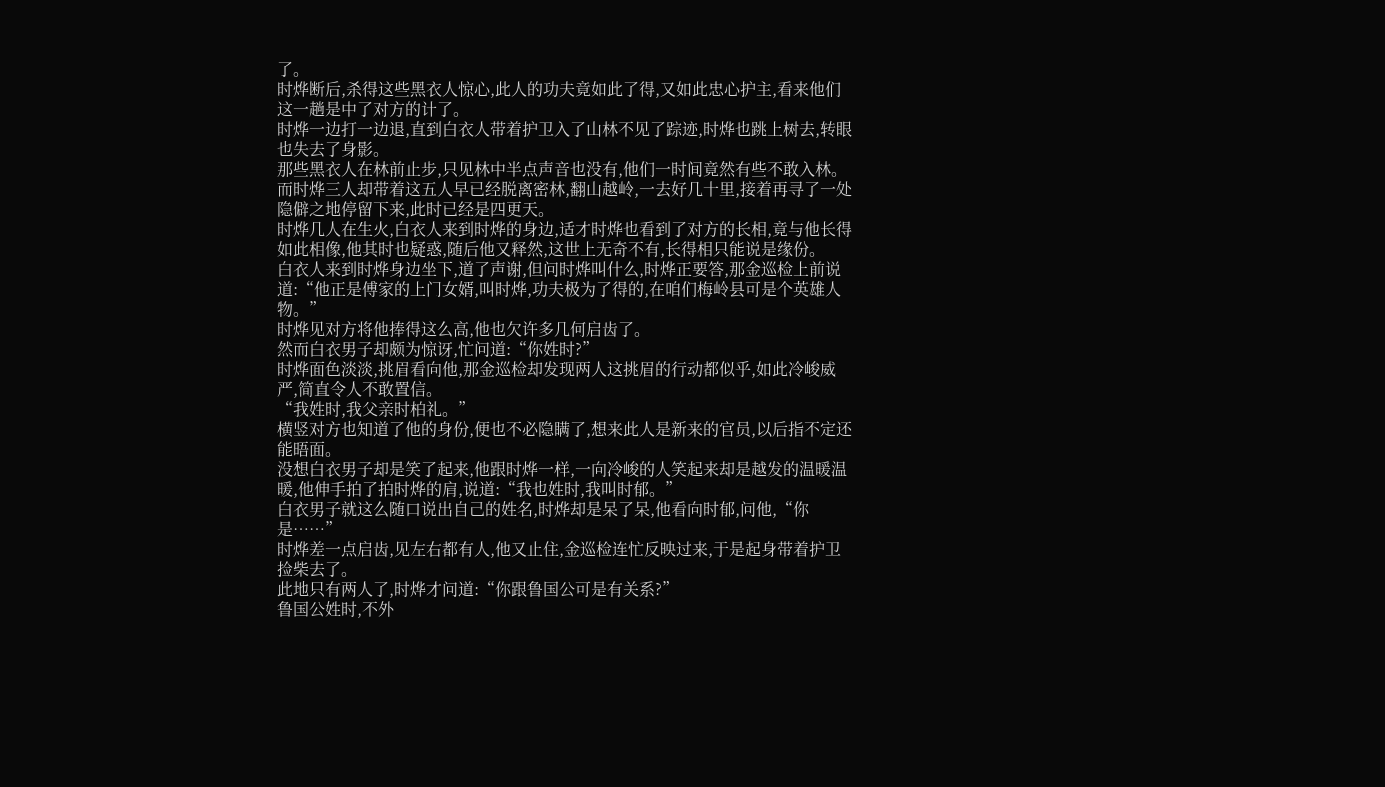了。
时烨断后,杀得这些黑衣人惊心,此人的功夫竟如此了得,又如此忠心护主,看来他们这一趟是中了对方的计了。
时烨一边打一边退,直到白衣人带着护卫入了山林不见了踪迹,时烨也跳上树去,转眼也失去了身影。
那些黑衣人在林前止步,只见林中半点声音也没有,他们一时间竟然有些不敢入林。
而时烨三人却带着这五人早已经脱离密林,翻山越岭,一去好几十里,接着再寻了一处隐僻之地停留下来,此时已经是四更天。
时烨几人在生火,白衣人来到时烨的身边,适才时烨也看到了对方的长相,竟与他长得如此相像,他其时也疑惑,随后他又释然,这世上无奇不有,长得相只能说是缘份。
白衣人来到时烨身边坐下,道了声谢,但问时烨叫什么,时烨正要答,那金巡检上前说道:“他正是傅家的上门女婿,叫时烨,功夫极为了得的,在咱们梅岭县可是个英雄人物。”
时烨见对方将他捧得这么高,他也欠许多几何启齿了。
然而白衣男子却颇为惊讶,忙问道:“你姓时?”
时烨面色淡淡,挑眉看向他,那金巡检却发现两人这挑眉的行动都似乎,如此冷峻威严,简直令人不敢置信。
“我姓时,我父亲时柏礼。”
横竖对方也知道了他的身份,便也不必隐瞒了,想来此人是新来的官员,以后指不定还能晤面。
没想白衣男子却是笑了起来,他跟时烨一样,一向冷峻的人笑起来却是越发的温暖温暖,他伸手拍了拍时烨的肩,说道:“我也姓时,我叫时郁。”
白衣男子就这么随口说出自己的姓名,时烨却是呆了呆,他看向时郁,问他,“你是……”
时烨差一点启齿,见左右都有人,他又止住,金巡检连忙反映过来,于是起身带着护卫捡柴去了。
此地只有两人了,时烨才问道:“你跟鲁国公可是有关系?”
鲁国公姓时,不外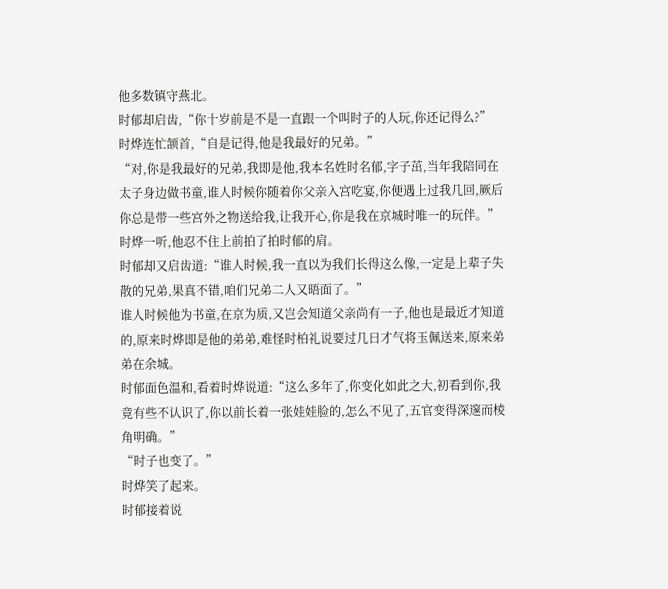他多数镇守燕北。
时郁却启齿,“你十岁前是不是一直跟一个叫时子的人玩,你还记得么?”
时烨连忙颔首,“自是记得,他是我最好的兄弟。”
“对,你是我最好的兄弟,我即是他,我本名姓时名郁,字子茁,当年我陪同在太子身边做书童,谁人时候你随着你父亲入宫吃宴,你便遇上过我几回,厥后你总是带一些宫外之物送给我,让我开心,你是我在京城时唯一的玩伴。”
时烨一听,他忍不住上前拍了拍时郁的肩。
时郁却又启齿道:“谁人时候,我一直以为我们长得这么像,一定是上辈子失散的兄弟,果真不错,咱们兄弟二人又晤面了。”
谁人时候他为书童,在京为质,又岂会知道父亲尚有一子,他也是最近才知道的,原来时烨即是他的弟弟,难怪时柏礼说要过几日才气将玉佩送来,原来弟弟在余城。
时郁面色温和,看着时烨说道:“这么多年了,你变化如此之大,初看到你,我竟有些不认识了,你以前长着一张娃娃脸的,怎么不见了,五官变得深邃而棱角明确。”
“时子也变了。”
时烨笑了起来。
时郁接着说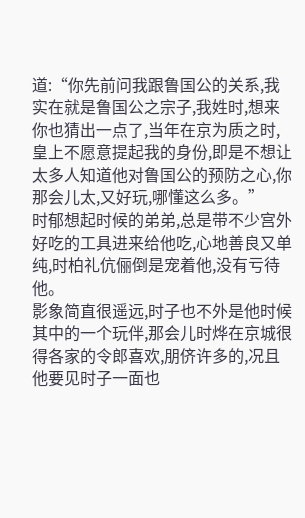道:“你先前问我跟鲁国公的关系,我实在就是鲁国公之宗子,我姓时,想来你也猜出一点了,当年在京为质之时,皇上不愿意提起我的身份,即是不想让太多人知道他对鲁国公的预防之心,你那会儿太,又好玩,哪懂这么多。”
时郁想起时候的弟弟,总是带不少宫外好吃的工具进来给他吃,心地善良又单纯,时柏礼伉俪倒是宠着他,没有亏待他。
影象简直很遥远,时子也不外是他时候其中的一个玩伴,那会儿时烨在京城很得各家的令郎喜欢,朋侪许多的,况且他要见时子一面也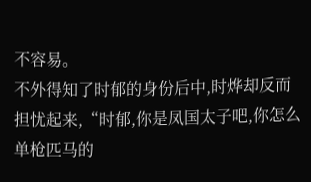不容易。
不外得知了时郁的身份后中,时烨却反而担忧起来,“时郁,你是凤国太子吧,你怎么单枪匹马的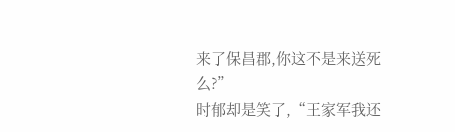来了保昌郡,你这不是来送死么?”
时郁却是笑了,“王家军我还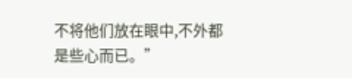不将他们放在眼中,不外都是些心而已。”